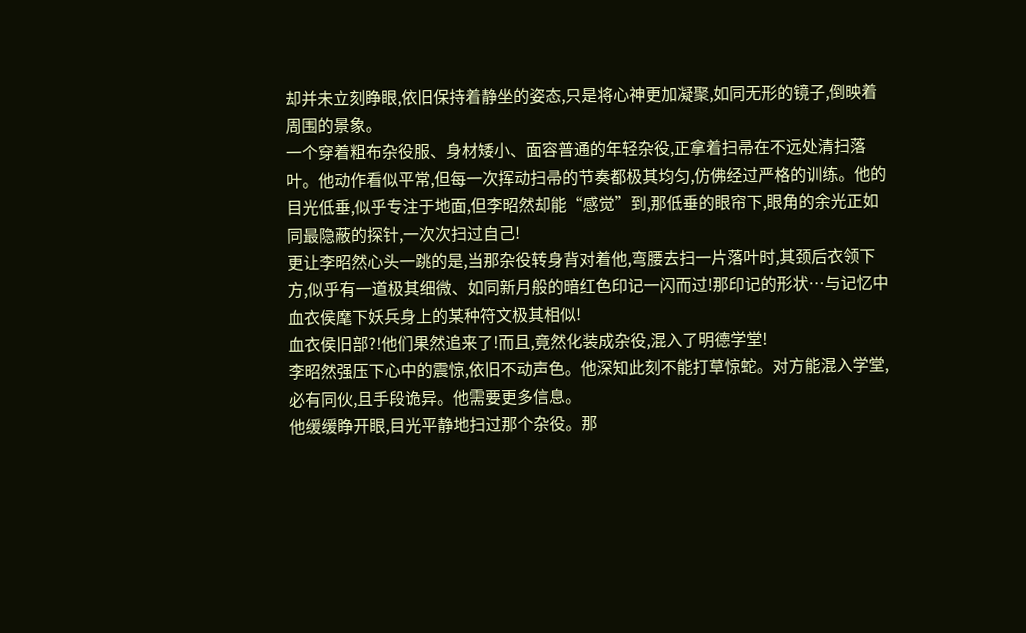却并未立刻睁眼,依旧保持着静坐的姿态,只是将心神更加凝聚,如同无形的镜子,倒映着周围的景象。
一个穿着粗布杂役服、身材矮小、面容普通的年轻杂役,正拿着扫帚在不远处清扫落叶。他动作看似平常,但每一次挥动扫帚的节奏都极其均匀,仿佛经过严格的训练。他的目光低垂,似乎专注于地面,但李昭然却能“感觉”到,那低垂的眼帘下,眼角的余光正如同最隐蔽的探针,一次次扫过自己!
更让李昭然心头一跳的是,当那杂役转身背对着他,弯腰去扫一片落叶时,其颈后衣领下方,似乎有一道极其细微、如同新月般的暗红色印记一闪而过!那印记的形状…与记忆中血衣侯麾下妖兵身上的某种符文极其相似!
血衣侯旧部?!他们果然追来了!而且,竟然化装成杂役,混入了明德学堂!
李昭然强压下心中的震惊,依旧不动声色。他深知此刻不能打草惊蛇。对方能混入学堂,必有同伙,且手段诡异。他需要更多信息。
他缓缓睁开眼,目光平静地扫过那个杂役。那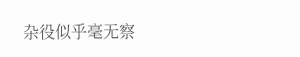杂役似乎毫无察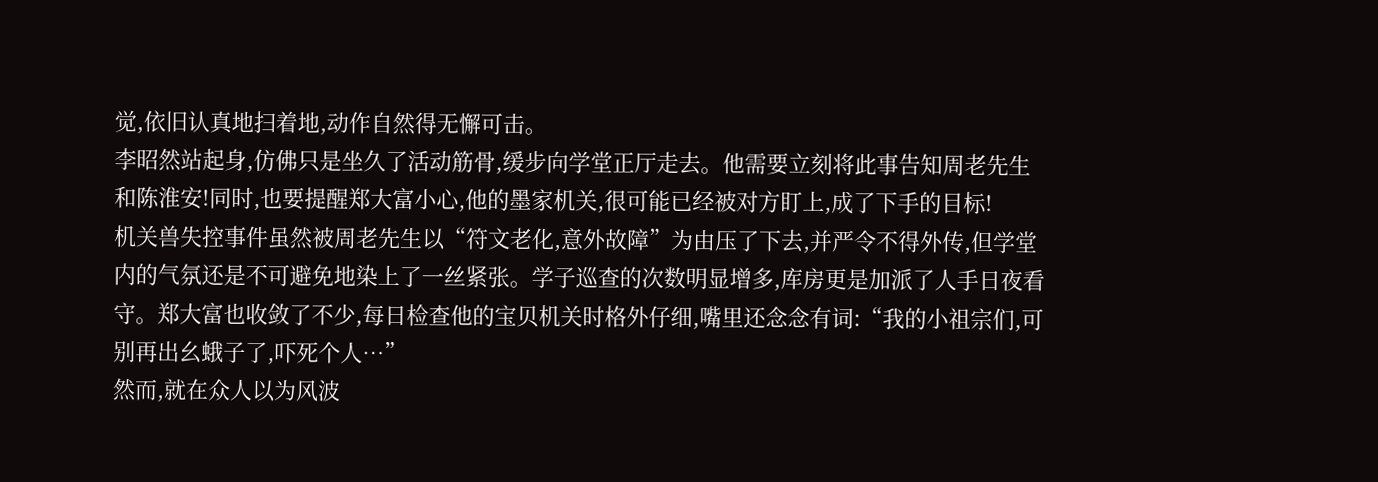觉,依旧认真地扫着地,动作自然得无懈可击。
李昭然站起身,仿佛只是坐久了活动筋骨,缓步向学堂正厅走去。他需要立刻将此事告知周老先生和陈淮安!同时,也要提醒郑大富小心,他的墨家机关,很可能已经被对方盯上,成了下手的目标!
机关兽失控事件虽然被周老先生以“符文老化,意外故障”为由压了下去,并严令不得外传,但学堂内的气氛还是不可避免地染上了一丝紧张。学子巡查的次数明显增多,库房更是加派了人手日夜看守。郑大富也收敛了不少,每日检查他的宝贝机关时格外仔细,嘴里还念念有词:“我的小祖宗们,可别再出幺蛾子了,吓死个人…”
然而,就在众人以为风波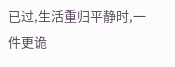已过,生活重归平静时,一件更诡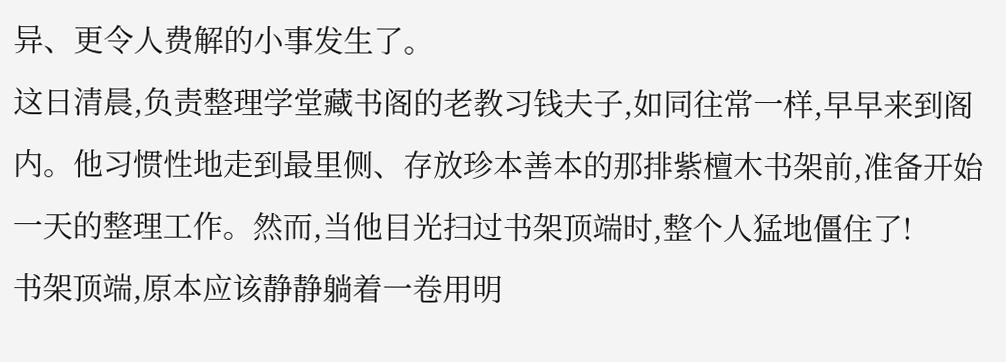异、更令人费解的小事发生了。
这日清晨,负责整理学堂藏书阁的老教习钱夫子,如同往常一样,早早来到阁内。他习惯性地走到最里侧、存放珍本善本的那排紫檀木书架前,准备开始一天的整理工作。然而,当他目光扫过书架顶端时,整个人猛地僵住了!
书架顶端,原本应该静静躺着一卷用明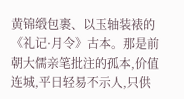黄锦缎包裹、以玉轴装裱的《礼记·月令》古本。那是前朝大儒亲笔批注的孤本,价值连城,平日轻易不示人,只供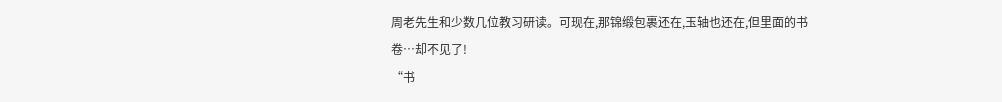周老先生和少数几位教习研读。可现在,那锦缎包裹还在,玉轴也还在,但里面的书卷…却不见了!
“书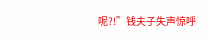呢?!”钱夫子失声惊呼